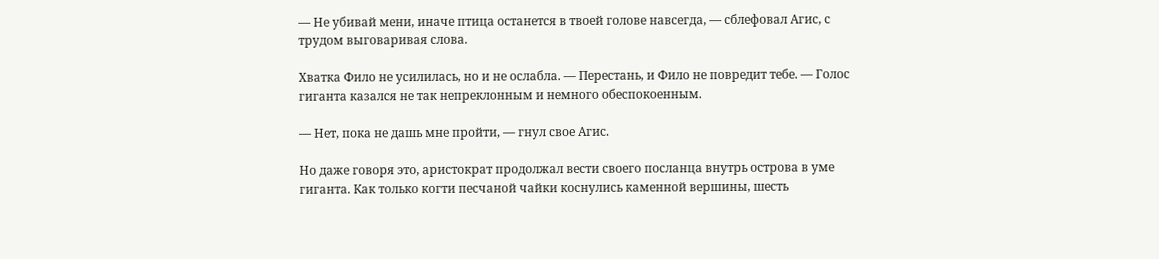— Не убивай мени, иначе птица останется в твоей голове навсегда, — сблефовал Агис, с трудом выговаривая слова.

Хватка Фило не усилилась, но и не ослабла. — Перестань, и Фило не повредит тебе. — Голос гиганта казался не так непреклонным и немного обеспокоенным.

— Нет, пока не дашь мне пройти, — гнул свое Агис.

Но даже говоря это, аристократ продолжал вести своего посланца внутрь острова в уме гиганта. Как только когти песчаной чайки коснулись каменной вершины, шесть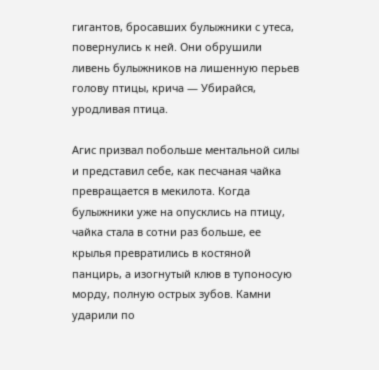гигантов, бросавших булыжники с утеса, повернулись к ней. Они обрушили ливень булыжников на лишенную перьев голову птицы, крича — Убирайся, уродливая птица.

Агис призвал побольше ментальной силы и представил себе, как песчаная чайка превращается в мекилота. Когда булыжники уже на опусклись на птицу, чайка стала в сотни раз больше, ее крылья превратились в костяной панцирь, а изогнутый клюв в тупоносую морду, полную острых зубов. Камни ударили по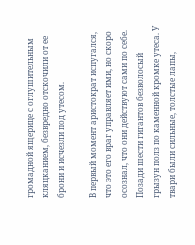громадной ящерице с оглушительным кляцканием, безвредно отскочили от ее брони и исчезли под утесом.

В первый момент аристократ испугался, что это его враг управляет ими, но скоро осознал, что они действуют сами по себе. Позади шести гигантов безволосый грызун полз по каменной кромке утеса. У твари были сильные, толстые лапы,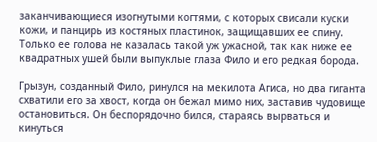заканчивающиеся изогнутыми когтями, с которых свисали куски кожи, и панцирь из костяных пластинок, защищавших ее спину. Только ее голова не казалась такой уж ужасной, так как ниже ее квадратных ушей были выпуклые глаза Фило и его редкая борода.

Грызун, созданный Фило, ринулся на мекилота Агиса, но два гиганта схватили его за хвост, когда он бежал мимо них, заставив чудовище остановиться. Он беспорядочно бился, стараясь вырваться и кинуться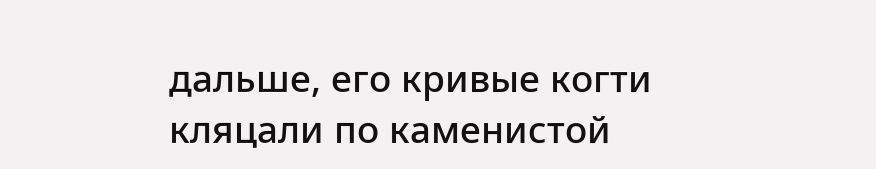дальше, его кривые когти кляцали по каменистой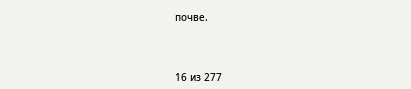почве.



16 из 277